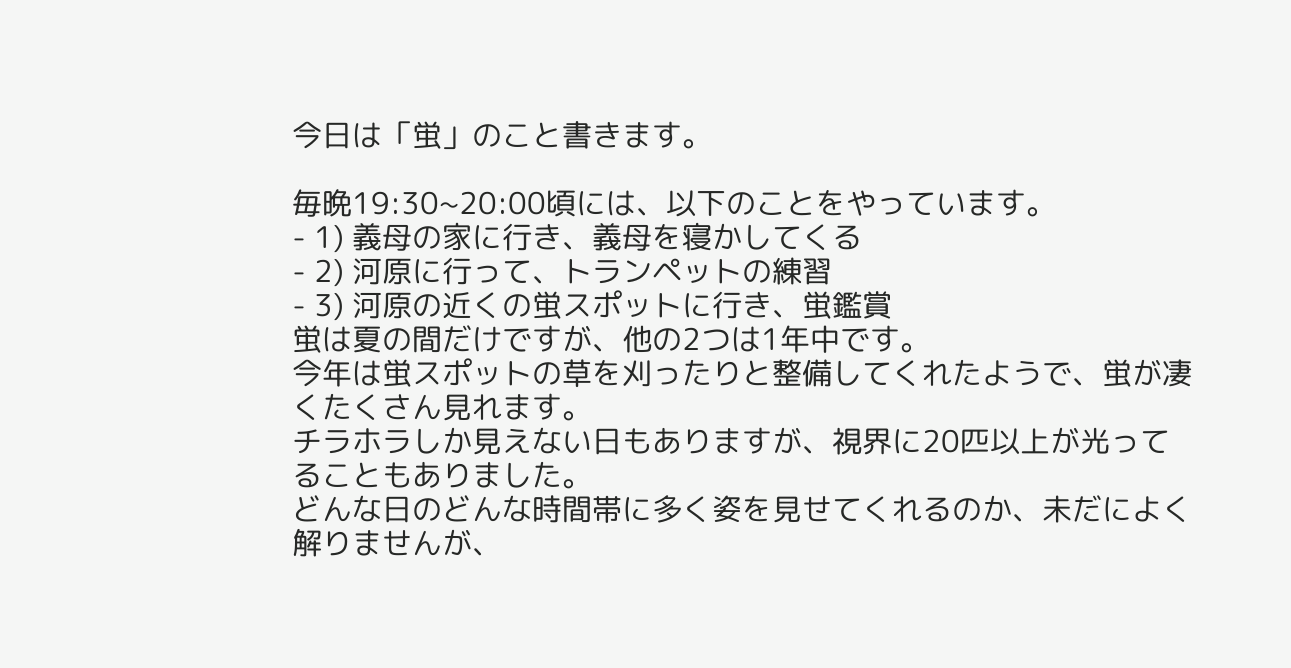今日は「蛍」のこと書きます。

毎晩19:30~20:00頃には、以下のことをやっています。
- 1) 義母の家に行き、義母を寝かしてくる
- 2) 河原に行って、トランペットの練習
- 3) 河原の近くの蛍スポットに行き、蛍鑑賞
蛍は夏の間だけですが、他の2つは1年中です。
今年は蛍スポットの草を刈ったりと整備してくれたようで、蛍が凄くたくさん見れます。
チラホラしか見えない日もありますが、視界に20匹以上が光ってることもありました。
どんな日のどんな時間帯に多く姿を見せてくれるのか、未だによく解りませんが、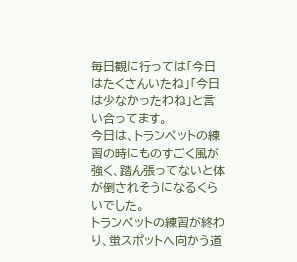毎日観に行っては「今日はたくさんいたね」「今日は少なかったわね」と言い合ってます。
今日は、トランペットの練習の時にものすごく風が強く、踏ん張ってないと体が倒されそうになるくらいでした。
トランペットの練習が終わり、蛍スポットへ向かう道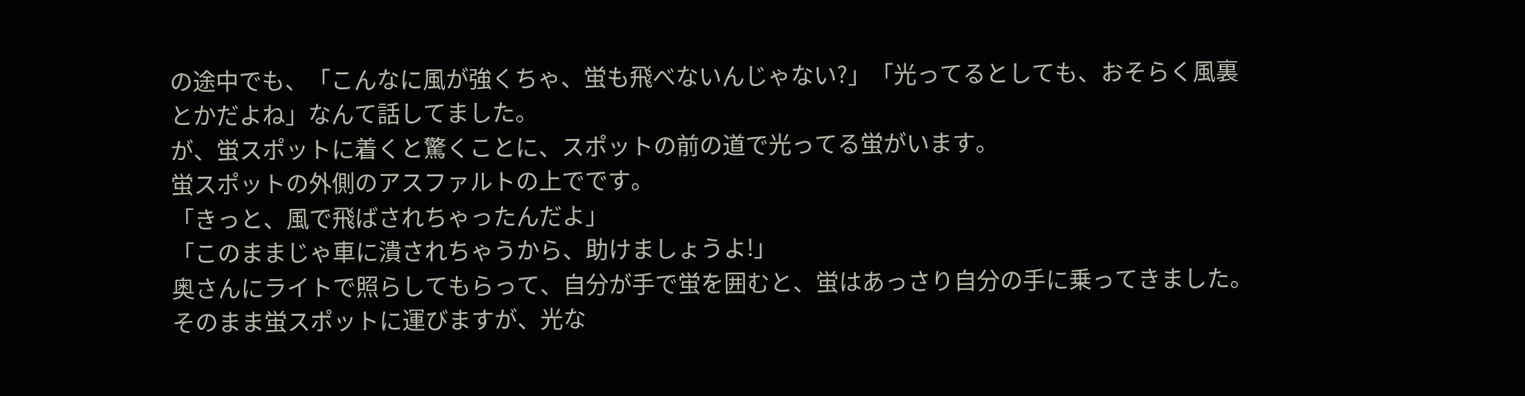の途中でも、「こんなに風が強くちゃ、蛍も飛べないんじゃない?」「光ってるとしても、おそらく風裏とかだよね」なんて話してました。
が、蛍スポットに着くと驚くことに、スポットの前の道で光ってる蛍がいます。
蛍スポットの外側のアスファルトの上でです。
「きっと、風で飛ばされちゃったんだよ」
「このままじゃ車に潰されちゃうから、助けましょうよ!」
奥さんにライトで照らしてもらって、自分が手で蛍を囲むと、蛍はあっさり自分の手に乗ってきました。
そのまま蛍スポットに運びますが、光な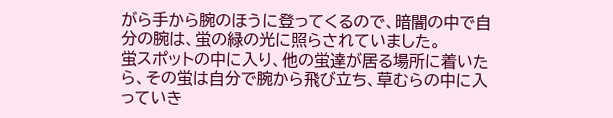がら手から腕のほうに登ってくるので、暗闇の中で自分の腕は、蛍の緑の光に照らされていました。
蛍スポットの中に入り、他の蛍達が居る場所に着いたら、その蛍は自分で腕から飛び立ち、草むらの中に入っていき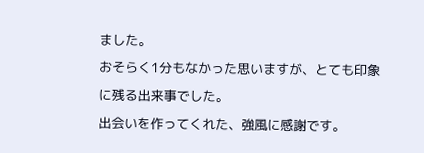ました。
おそらく1分もなかった思いますが、とても印象に残る出来事でした。
出会いを作ってくれた、強風に感謝です。